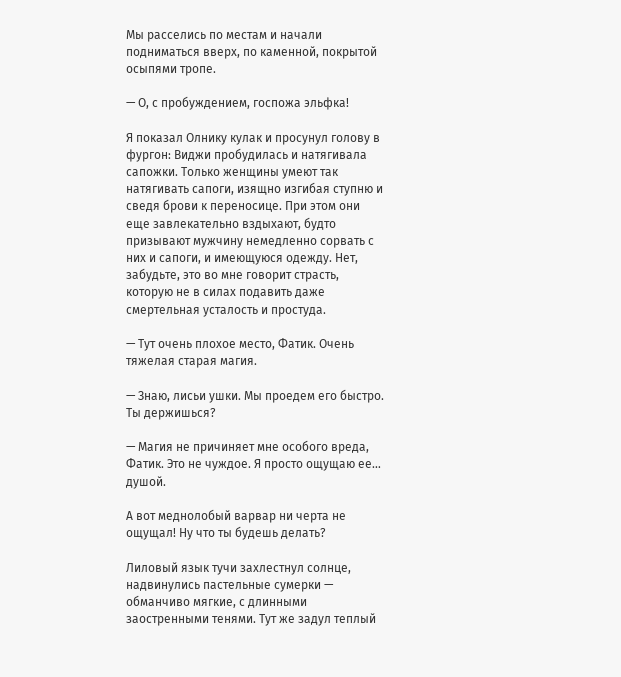Мы расселись по местам и начали подниматься вверх, по каменной, покрытой осыпями тропе.

— О, с пробуждением, госпожа эльфка!

Я показал Олнику кулак и просунул голову в фургон: Виджи пробудилась и натягивала сапожки. Только женщины умеют так натягивать сапоги, изящно изгибая ступню и сведя брови к переносице. При этом они еще завлекательно вздыхают, будто призывают мужчину немедленно сорвать с них и сапоги, и имеющуюся одежду. Нет, забудьте, это во мне говорит страсть, которую не в силах подавить даже смертельная усталость и простуда.

— Тут очень плохое место, Фатик. Очень тяжелая старая магия.

— Знаю, лисьи ушки. Мы проедем его быстро. Ты держишься?

— Магия не причиняет мне особого вреда, Фатик. Это не чуждое. Я просто ощущаю ее… душой.

А вот меднолобый варвар ни черта не ощущал! Ну что ты будешь делать?

Лиловый язык тучи захлестнул солнце, надвинулись пастельные сумерки — обманчиво мягкие, с длинными заостренными тенями. Тут же задул теплый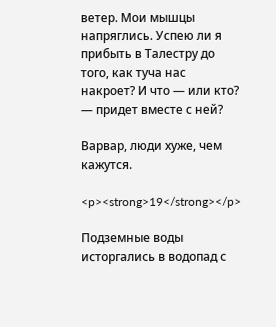ветер. Мои мышцы напряглись. Успею ли я прибыть в Талестру до того, как туча нас накроет? И что — или кто? — придет вместе с ней?

Варвар, люди хуже, чем кажутся.

<p><strong>19</strong></p>

Подземные воды исторгались в водопад с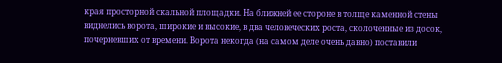края просторной скальной площадки. На ближней ее стороне в толще каменной стены виднелись ворота, широкие и высокие, в два человеческих роста, сколоченные из досок, почерневших от времени. Ворота некогда (на самом деле очень давно) поставили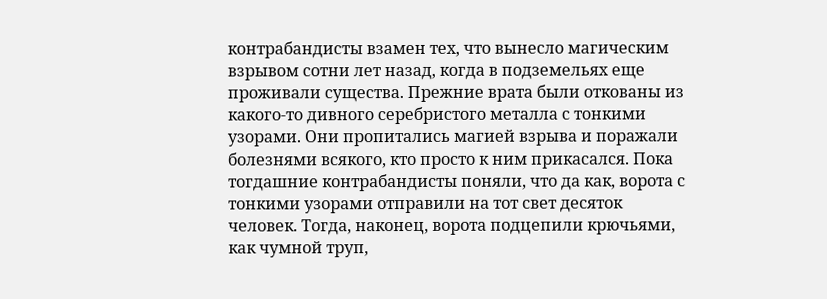контрабандисты взамен тех, что вынесло магическим взрывом сотни лет назад, когда в подземельях еще проживали существа. Прежние врата были откованы из какого-то дивного серебристого металла с тонкими узорами. Они пропитались магией взрыва и поражали болезнями всякого, кто просто к ним прикасался. Пока тогдашние контрабандисты поняли, что да как, ворота с тонкими узорами отправили на тот свет десяток человек. Тогда, наконец, ворота подцепили крючьями, как чумной труп,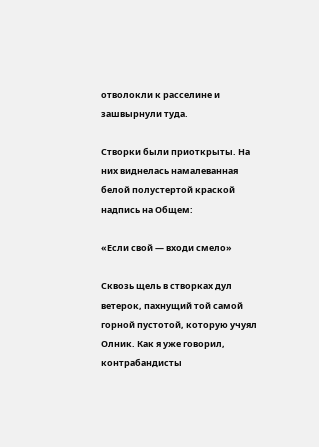отволокли к расселине и зашвырнули туда.

Створки были приоткрыты. На них виднелась намалеванная белой полустертой краской надпись на Общем:

«Если свой — входи смело»

Сквозь щель в створках дул ветерок, пахнущий той самой горной пустотой, которую учуял Олник. Как я уже говорил, контрабандисты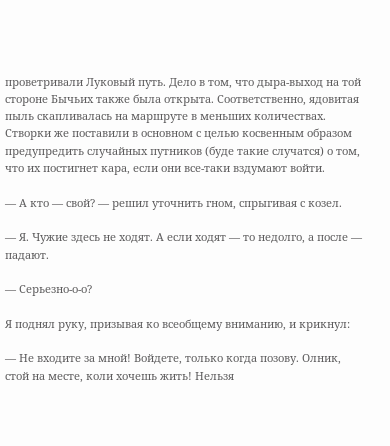проветривали Луковый путь. Дело в том, что дыра-выход на той стороне Бычьих также была открыта. Соответственно, ядовитая пыль скапливалась на маршруте в меньших количествах. Створки же поставили в основном с целью косвенным образом предупредить случайных путников (буде такие случатся) о том, что их постигнет кара, если они все-таки вздумают войти.

— А кто — свой? — решил уточнить гном, спрыгивая с козел.

— Я. Чужие здесь не ходят. А если ходят — то недолго, а после — падают.

— Серьезно-о-о?

Я поднял руку, призывая ко всеобщему вниманию, и крикнул:

— Не входите за мной! Войдете, только когда позову. Олник, стой на месте, коли хочешь жить! Нельзя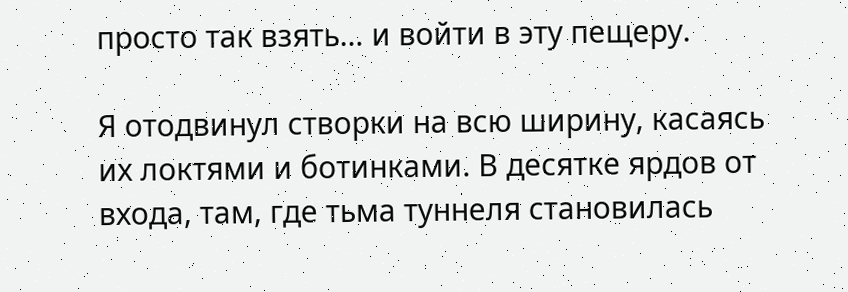просто так взять… и войти в эту пещеру.

Я отодвинул створки на всю ширину, касаясь их локтями и ботинками. В десятке ярдов от входа, там, где тьма туннеля становилась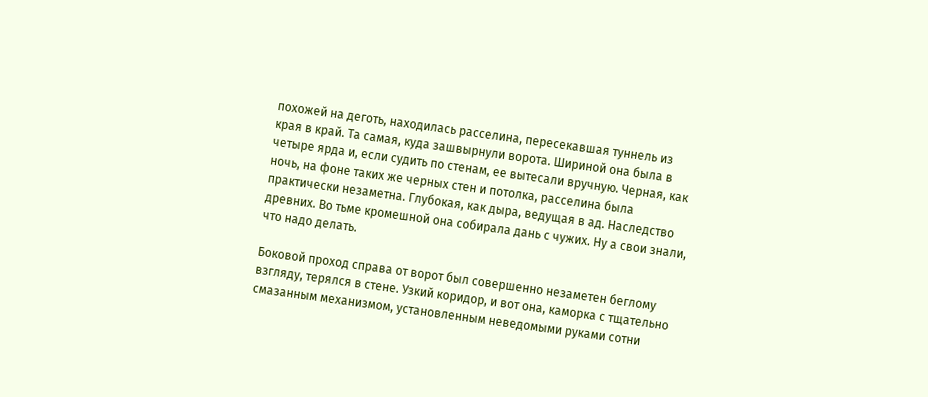похожей на деготь, находилась расселина, пересекавшая туннель из края в край. Та самая, куда зашвырнули ворота. Шириной она была в четыре ярда и, если судить по стенам, ее вытесали вручную. Черная, как ночь, на фоне таких же черных стен и потолка, расселина была практически незаметна. Глубокая, как дыра, ведущая в ад. Наследство древних. Во тьме кромешной она собирала дань с чужих. Ну а свои знали, что надо делать.

Боковой проход справа от ворот был совершенно незаметен беглому взгляду, терялся в стене. Узкий коридор, и вот она, каморка с тщательно смазанным механизмом, установленным неведомыми руками сотни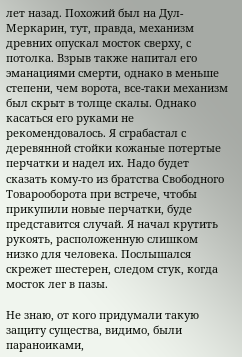лет назад. Похожий был на Дул-Меркарин, тут, правда, механизм древних опускал мосток сверху, с потолка. Взрыв также напитал его эманациями смерти, однако в меньше степени, чем ворота, все-таки механизм был скрыт в толще скалы. Однако касаться его руками не рекомендовалось. Я сграбастал с деревянной стойки кожаные потертые перчатки и надел их. Надо будет сказать кому-то из братства Свободного Товарооборота при встрече, чтобы прикупили новые перчатки, буде представится случай. Я начал крутить рукоять, расположенную слишком низко для человека. Послышался скрежет шестерен, следом стук, когда мосток лег в пазы.

Не знаю, от кого придумали такую защиту существа, видимо, были параноиками,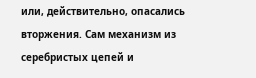или, действительно, опасались вторжения. Сам механизм из серебристых цепей и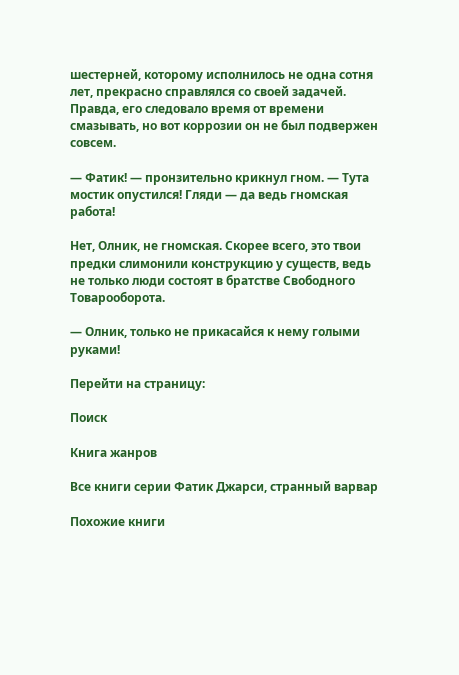шестерней, которому исполнилось не одна сотня лет, прекрасно справлялся со своей задачей. Правда, его следовало время от времени смазывать, но вот коррозии он не был подвержен совсем.

— Фатик! — пронзительно крикнул гном. — Тута мостик опустился! Гляди — да ведь гномская работа!

Нет, Олник, не гномская. Скорее всего, это твои предки слимонили конструкцию у существ, ведь не только люди состоят в братстве Свободного Товарооборота.

— Олник, только не прикасайся к нему голыми руками!

Перейти на страницу:

Поиск

Книга жанров

Все книги серии Фатик Джарси, странный варвар

Похожие книги